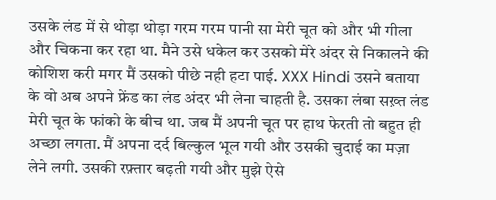उसके लंड में से थोड़ा थोड़ा गरम गरम पानी सा मेरी चूत को और भी गीला और चिकना कर रहा था. मैने उसे धकेल कर उसको मेरे अंदर से निकालने की कोशिश करी मगर मैं उसको पीछे नही हटा पाई. XXX Hindi उसने बताया के वो अब अपने फ्रेंड का लंड अंदर भी लेना चाहती है. उसका लंबा सख़्त लंड मेरी चूत के फांको के बीच था. जब मैं अपनी चूत पर हाथ फेरती तो बहुत ही अच्छा लगता. मैं अपना दर्द बिल्कुल भूल गयी और उसकी चुदाई का मज़ा लेने लगी. उसकी रफ़्तार बढ़ती गयी और मुझे ऐसे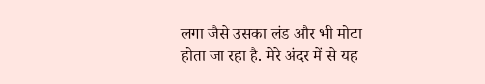लगा जैसे उसका लंड और भी मोटा होता जा रहा है. मेरे अंदर में से यह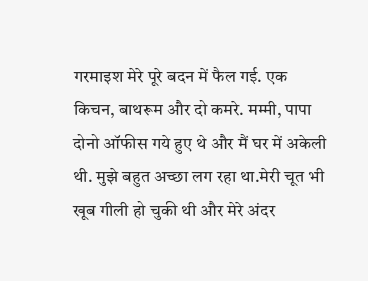गरमाइश मेरे पूरे बदन में फैल गई. एक किचन, बाथरूम और दो कमरे. मम्मी, पापा दोनो ऑफीस गये हुए थे और मैं घर में अकेली थी. मुझे बहुत अच्छा लग रहा था.मेरी चूत भी खूब गीली हो चुकी थी और मेरे अंदर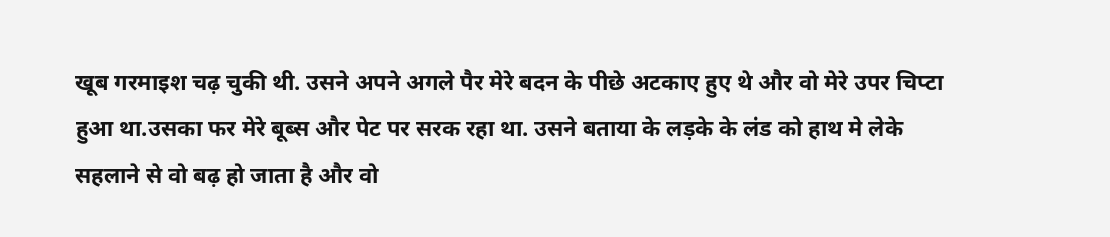खूब गरमाइश चढ़ चुकी थी. उसने अपने अगले पैर मेरे बदन के पीछे अटकाए हुए थे और वो मेरे उपर चिप्टा हुआ था.उसका फर मेरे बूब्स और पेट पर सरक रहा था. उसने बताया के लड़के के लंड को हाथ मे लेके सहलाने से वो बढ़ हो जाता है और वो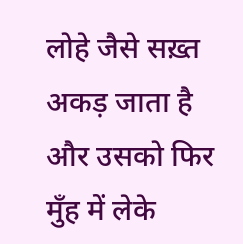लोहे जैसे सख़्त अकड़ जाता है और उसको फिर मुँह में लेके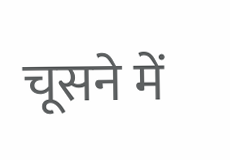चूसने में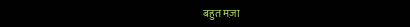बहुत मज़ा